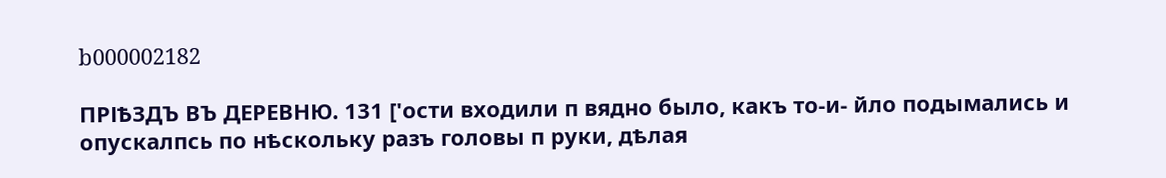b000002182

ПРІѢЗДЪ ВЪ ДЕРЕВНЮ. 131 ['ости входили п вядно было, какъ то-и- йло подымались и опускалпсь по нѣскольку разъ головы п руки, дѣлая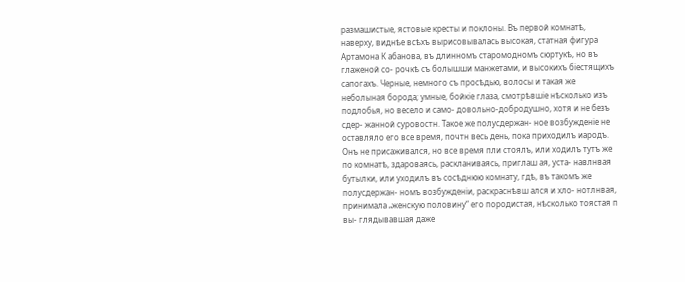размашистые, ястовые кресты и поклоны. Въ первой комнатѣ, наверху, виднѣе всѣхъ вырисовывалась высокая, статная фигура Артамона К абанова, въ длинномъ старомодномъ сюртукѣ, но въ глаженой со- рочкѣ съ болышши манжетами, и высокихъ біестящихъ сапогахъ. Черные, немного съ просѣдью, волосы и такая же неболыная борода; умные, бойкіе глаза, смотрѣвшіе нѣсколько изъ подлобья, но весело и само- довольно-добродушно, хотя и не безъ сдер- жанной суровостн. Такое же полусдержан- ное возбужденіе не оставляло его все время, почтн весь день, пока приходилъ иародъ. Онъ не присаживался, но все время пли стоялъ, или ходилъ тутъ же по комнатѣ, здароваясь, раскланиваясь, приглаш ая, уста- навлнвая бутылки, или уходилъ въ сосѣднюю комнату, гдѣ, въ такомъ же полусдержан- номъ возбужденіи, раскраснѣвш ался и хло- нотлнвая, принимала „женскую половину“ его породистая, нѣсколько тоястая п вы- глядывавшая даже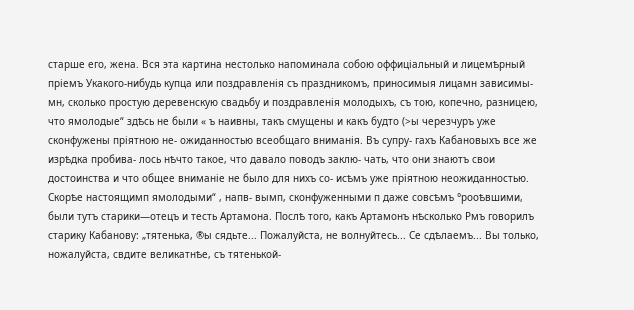старше его, жена. Вся эта картина нестолько напоминала собою оффиціальный и лицемѣрный пріемъ Укакого-нибудь купца или поздравленія съ праздникомъ, приносимыя лицамн зависимы- мн, сколько простую деревенскую свадьбу и поздравленія молодыхъ, съ тою, копечно, разницею, что ямолодые“ здѣсь не были « ъ наивны, такъ смущены и какъ будто (>ы черезчуръ уже сконфужены пріятною не- ожиданностью всеобщаго вниманія. Въ супру- гахъ Кабановыхъ все же изрѣдка пробива- лось нѣчто такое, что давало поводъ заклю- чать, что они знаютъ свои достоинства и что общее вниманіе не было для нихъ со- исѣмъ уже пріятною неожиданностью. Скорѣе настоящимп ямолодыми“ , напв- вымп, сконфуженными п даже совсѣмъ °рооѣвшими, были тутъ старики—отецъ и тесть Артамона. Послѣ того, какъ Артамонъ нѣсколько Рмъ говорилъ старику Кабанову: „тятенька, ®ы сядьте... Пожалуйста, не волнуйтесь... Се сдѣлаемъ... Вы только, ножалуйста, свдите великатнѣе, съ тятенькой-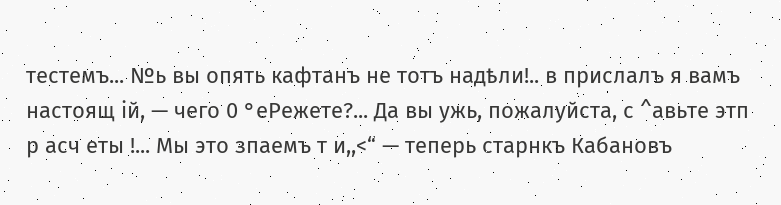тестемъ... №ь вы опять кафтанъ не тотъ надѣли!.. в прислалъ я вамъ настоящ ій, — чего 0 °еРежете?... Да вы ужь, пожалуйста, с ^авьте этп р асч еты !... Мы это зпаемъ т и,,<“ — теперь старнкъ Кабановъ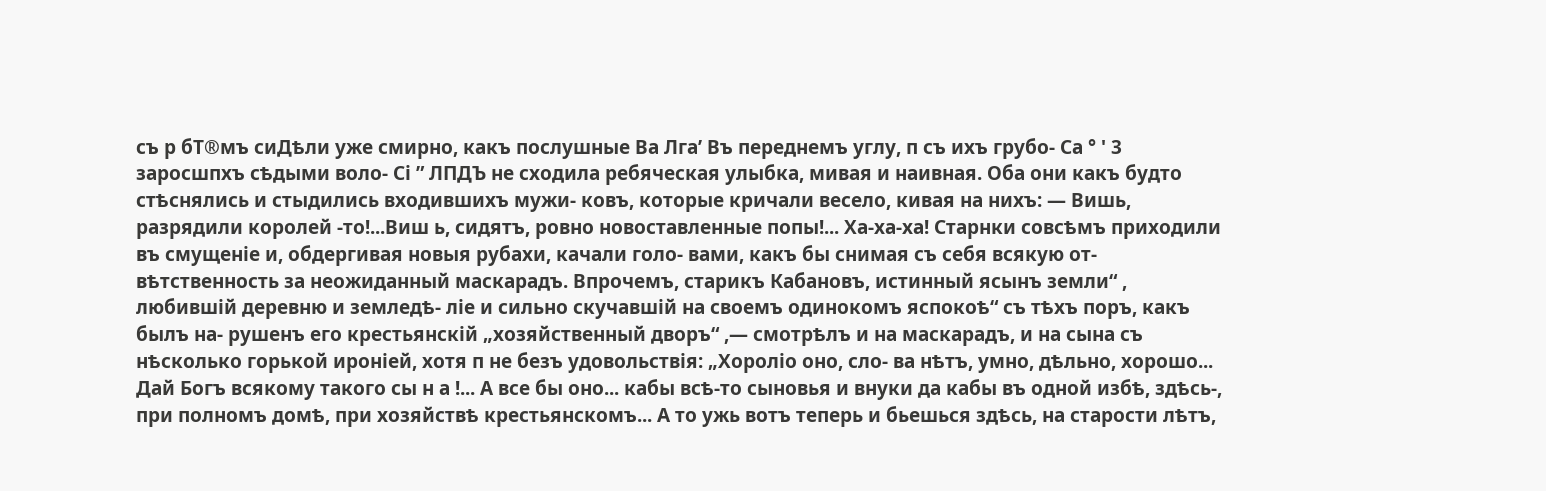съ р бТ®мъ сиДѣли уже смирно, какъ послушные Ва Лга’ Въ переднемъ углу, п съ ихъ грубо- Са ° ' 3 заросшпхъ сѣдыми воло- Сі ” ЛПДЪ не сходила ребяческая улыбка, мивая и наивная. Оба они какъ будто стѣснялись и стыдились входившихъ мужи- ковъ, которые кричали весело, кивая на нихъ: — Вишь, разрядили королей -то!...Виш ь, сидятъ, ровно новоставленные попы!... Ха-ха-ха! Старнки совсѣмъ приходили въ смущеніе и, обдергивая новыя рубахи, качали голо- вами, какъ бы снимая съ себя всякую от- вѣтственность за неожиданный маскарадъ. Впрочемъ, старикъ Кабановъ, истинный ясынъ земли“ , любившій деревню и земледѣ- ліе и сильно скучавшій на своемъ одинокомъ яспокоѣ“ съ тѣхъ поръ, какъ былъ на- рушенъ его крестьянскій „хозяйственный дворъ“ ,— смотрѣлъ и на маскарадъ, и на сына съ нѣсколько горькой ироніей, хотя п не безъ удовольствія: „Хороліо оно, сло- ва нѣтъ, умно, дѣльно, хорошо... Дай Богъ всякому такого сы н а !... А все бы оно... кабы всѣ-то сыновья и внуки да кабы въ одной избѣ, здѣсь-, при полномъ домѣ, при хозяйствѣ крестьянскомъ... А то ужь вотъ теперь и бьешься здѣсь, на старости лѣтъ,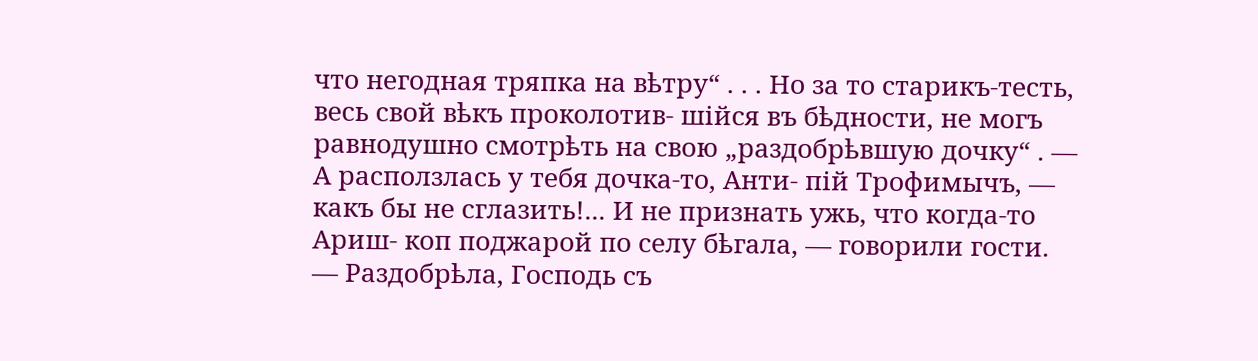что негодная тряпка на вѣтру“ . . . Но за то старикъ-тесть, весь свой вѣкъ проколотив- шійся въ бѣдности, не могъ равнодушно смотрѣть на свою „раздобрѣвшую дочку“ . — А расползлась у тебя дочка-то, Анти- пій Трофимычъ, — какъ бы не сглазить!... И не признать ужь, что когда-то Ариш- коп поджарой по селу бѣгала, — говорили гости. — Раздобрѣла, Господь съ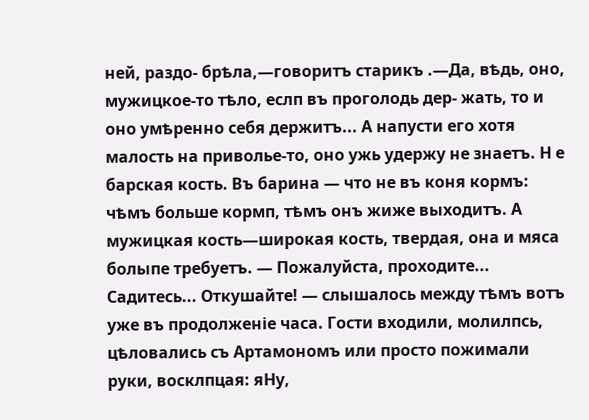ней, раздо- брѣла,—говоритъ старикъ .—Да, вѣдь, оно, мужицкое-то тѣло, еслп въ проголодь дер- жать, то и оно умѣренно себя держитъ... А напусти его хотя малость на приволье-то, оно ужь удержу не знаетъ. Н е барская кость. Въ барина — что не въ коня кормъ: чѣмъ больше кормп, тѣмъ онъ жиже выходитъ. А мужицкая кость—широкая кость, твердая, она и мяса болыпе требуетъ. — Пожалуйста, проходите... Садитесь... Откушайте! — слышалось между тѣмъ вотъ уже въ продолженіе часа. Гости входили, молилпсь, цѣловались съ Артамономъ или просто пожимали руки, восклпцая: яНу,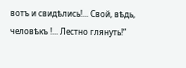вотъ и свидѣлись!... Свой, вѣдь, человѣкъ !... Лестно глянуть!“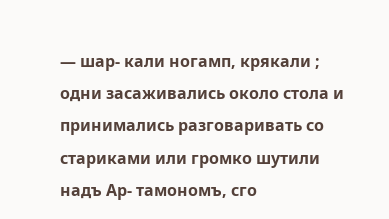— шар- кали ногамп, крякали ; одни засаживались около стола и принимались разговаривать со стариками или громко шутили надъ Ар- тамономъ, сго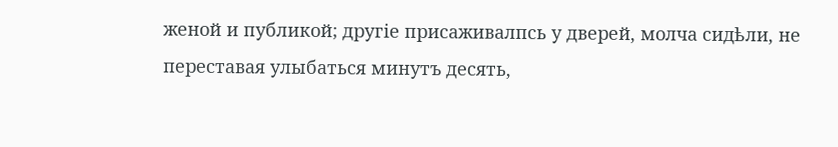женой и публикой; другіе присаживалпсь у дверей, молча сидѣли, не переставая улыбаться минутъ десять,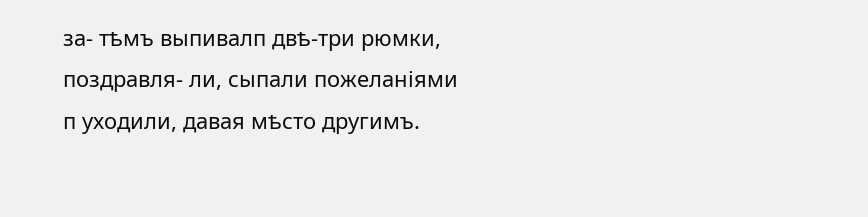за- тѣмъ выпивалп двѣ-три рюмки, поздравля- ли, сыпали пожеланіями п уходили, давая мѣсто другимъ.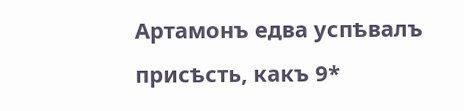Артамонъ едва успѣвалъ присѣсть, какъ 9*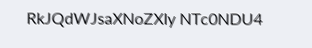RkJQdWJsaXNoZXIy NTc0NDU4